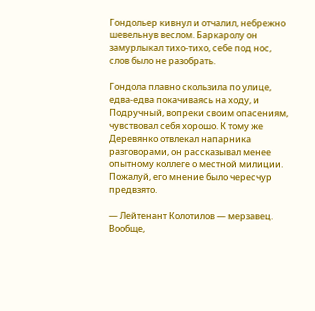Гондольер кивнул и отчалил, небрежно шевельнув веслом. Баркаролу он замурлыкал тихо-тихо, себе под нос, слов было не разобрать.

Гондола плавно скользила по улице, едва-едва покачиваясь на ходу, и Подручный, вопреки своим опасениям, чувствовал себя хорошо. К тому же Деревянко отвлекал напарника разговорами, он рассказывал менее опытному коллеге о местной милиции. Пожалуй, его мнение было чересчур предвзято.

— Лейтенант Колотилов — мерзавец. Вообще,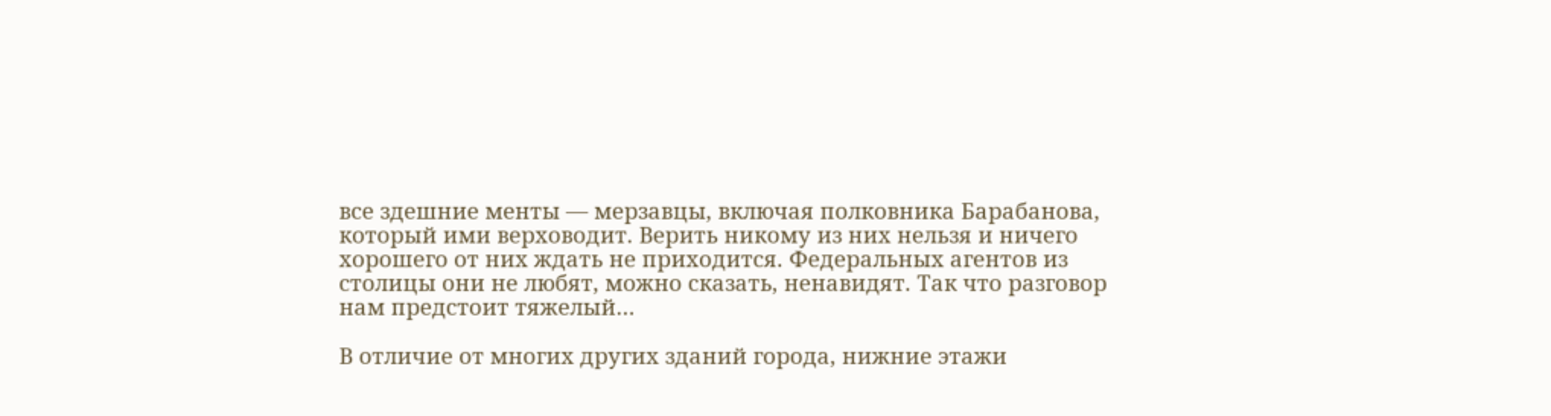все здешние менты — мерзавцы, включая полковника Барабанова, который ими верховодит. Верить никому из них нельзя и ничего хорошего от них ждать не приходится. Федеральных агентов из столицы они не любят, можно сказать, ненавидят. Так что разговор нам предстоит тяжелый…

В отличие от многих других зданий города, нижние этажи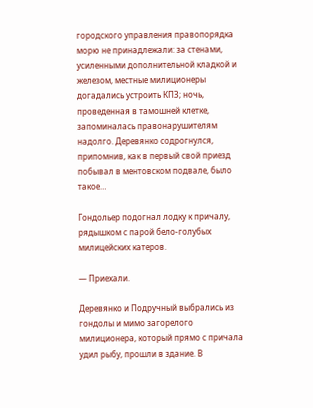городского управления правопорядка морю не принадлежали: за стенами, усиленными дополнительной кладкой и железом, местные милиционеры догадались устроить КПЗ; ночь, проведенная в тамошней клетке, запоминалась правонарушителям надолго. Деревянко содрогнулся, припомнив, как в первый свой приезд побывал в ментовском подвале, было такое…

Гондольер подогнал лодку к причалу, рядышком с парой бело-голубых милицейских катеров.

— Приехали.

Деревянко и Подручный выбрались из гондолы и мимо загорелого милиционера, который прямо с причала удил рыбу, прошли в здание. В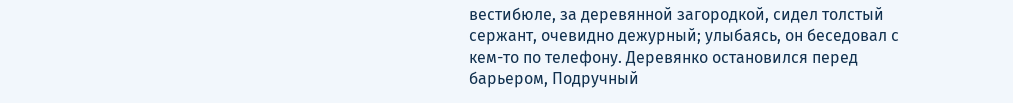вестибюле, за деревянной загородкой, сидел толстый сержант, очевидно дежурный; улыбаясь, он беседовал с кем-то по телефону. Деревянко остановился перед барьером, Подручный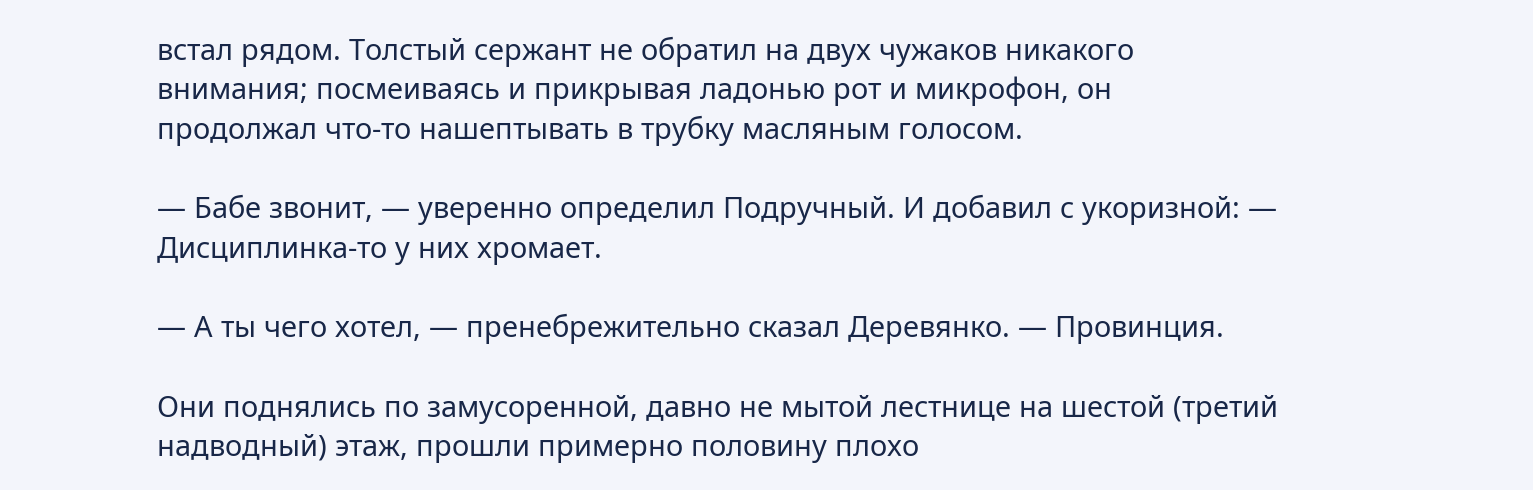встал рядом. Толстый сержант не обратил на двух чужаков никакого внимания; посмеиваясь и прикрывая ладонью рот и микрофон, он продолжал что-то нашептывать в трубку масляным голосом.

— Бабе звонит, — уверенно определил Подручный. И добавил с укоризной: — Дисциплинка-то у них хромает.

— А ты чего хотел, — пренебрежительно сказал Деревянко. — Провинция.

Они поднялись по замусоренной, давно не мытой лестнице на шестой (третий надводный) этаж, прошли примерно половину плохо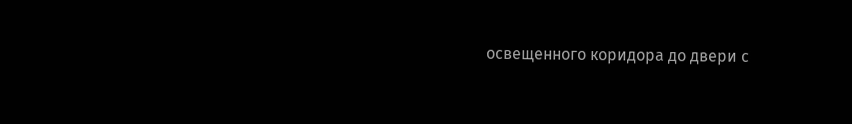освещенного коридора до двери с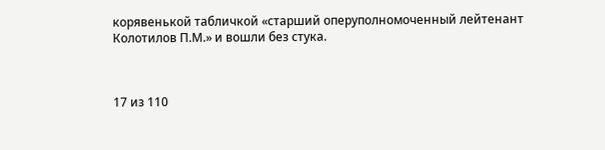корявенькой табличкой «старший оперуполномоченный лейтенант Колотилов П.М.» и вошли без стука.



17 из 110